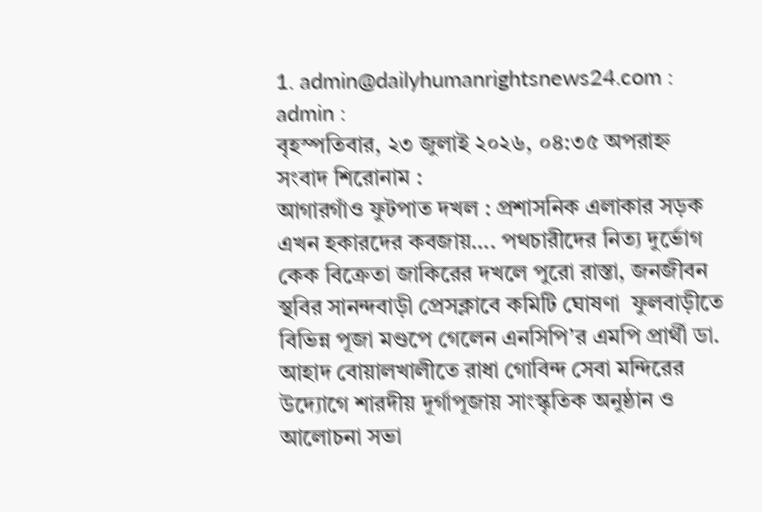1. admin@dailyhumanrightsnews24.com : admin :
বৃহস্পতিবার, ২৩ জুলাই ২০২৬, ০৪:৩৫ অপরাহ্ন
সংবাদ শিরোনাম :
আগারগাঁও ফুটপাত দখল : প্রশাসনিক এলাকার সড়ক এখন হকারদের কবজায়…. পথচারীদের নিত্য দুর্ভোগ  কেক বিক্রেতা জাকিরের দখলে পুরো রাস্তা, জনজীবন স্থবির সানন্দবাড়ী প্রেসক্লাবে কমিটি ঘোষণা  ফুলবাড়ীতে বিভিন্ন পূজা মণ্ডপে গেলেন এনসিপি’র এমপি প্রার্থী ডা. আহাদ বোয়ালখালীতে রাধা গোবিন্দ সেবা মন্দিরের উদ্যোগে শারদীয় দূর্গাপূজায় সাংস্কৃতিক অনুষ্ঠান ও আলোচনা সভা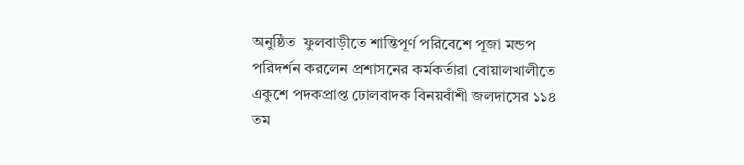অনুষ্ঠিত  ফুলবাড়ীতে শান্তিপূর্ণ পরিবেশে পূজা মন্ডপ পরিদর্শন করলেন প্রশাসনের কর্মকর্তারা বোয়ালখালীতে একুশে পদকপ্রাপ্ত ঢোলবাদক বিনয়বাঁশী জলদাসের ১১৪ তম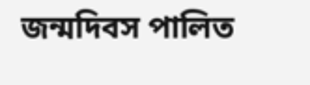জন্মদিবস পালিত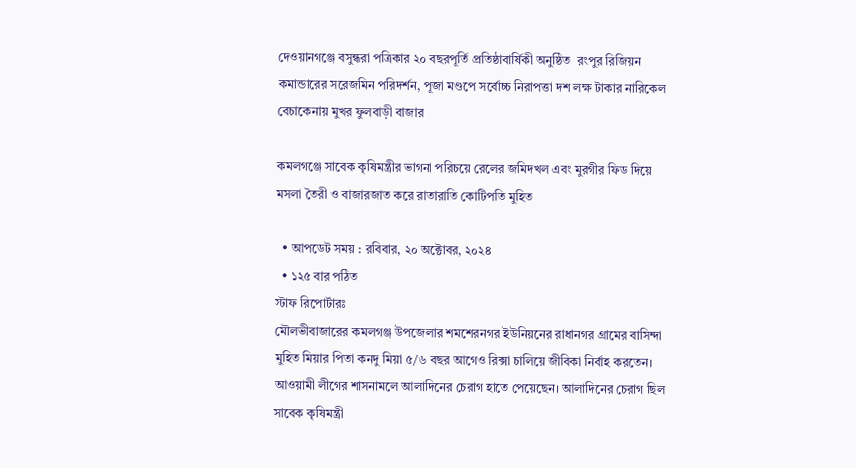দেওয়ানগঞ্জে বসুন্ধরা পত্রিকার ২০ বছরপূর্তি প্রতিষ্ঠাবার্ষিকী অনুষ্ঠিত  রংপুর রিজিয়ন কমান্ডারের সরেজমিন পরিদর্শন, পূজা মণ্ডপে সর্বোচ্চ নিরাপত্তা দশ লক্ষ টাকার নারিকেল বেচাকেনায় মুখর ফুলবাড়ী বাজার

কমলগঞ্জে সাবেক কৃষিমন্ত্রীর ভাগনা পরিচয়ে রেলের জমিদখল এবং মুরগীর ফিড দিয়ে মসলা তৈরী ও বাজারজাত করে রাতারাতি কোটিপতি মুহিত

  • আপডেট সময় : রবিবার, ২০ অক্টোবর, ২০২৪
  • ১২৫ বার পঠিত
স্টাফ রিপোর্টারঃ
মৌলভীবাজারের কমলগঞ্জ উপজেলার শমশেরনগর ইউনিয়নের রাধানগর গ্রামের বাসিন্দা মুহিত মিয়ার পিতা কনদু মিয়া ৫/৬ বছর আগেও রিক্সা চালিয়ে জীবিকা নির্বাহ করতেন। আওয়ামী লীগের শাসনামলে আলাদিনের চেরাগ হাতে পেয়েছেন। আলাদিনের চেরাগ ছিল সাবেক কৃষিমন্ত্রী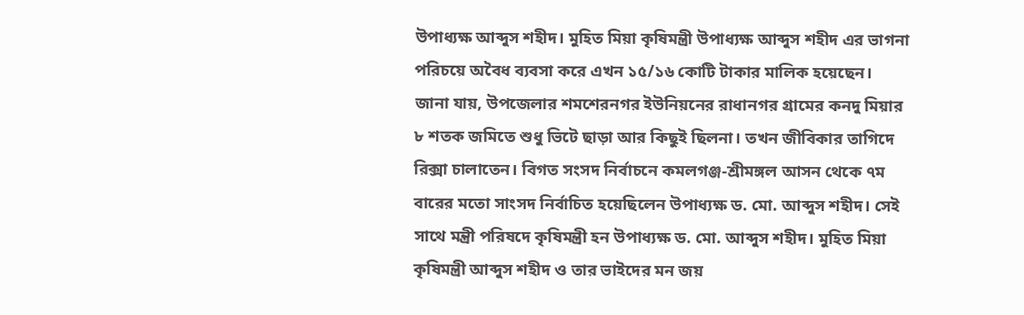উপাধ্যক্ষ আব্দুস শহীদ। মুহিত মিয়া কৃষিমন্ত্রী উপাধ্যক্ষ আব্দুস শহীদ এর ভাগনা পরিচয়ে অবৈধ ব্যবসা করে এখন ১৫/১৬ কোটি টাকার মালিক হয়েছেন।
জানা যায়, উপজেলার শমশেরনগর ইউনিয়নের রাধানগর গ্রামের কনদু মিয়ার ৮ শতক জমিতে শুধু ভিটে ছাড়া আর কিছুই ছিলনা। তখন জীবিকার তাগিদে রিক্সা চালাতেন। বিগত সংসদ নির্বাচনে কমলগঞ্জ-শ্রীমঙ্গল আসন থেকে ৭ম বারের মতো সাংসদ নির্বাচিত হয়েছিলেন উপাধ্যক্ষ ড. মো. আব্দুস শহীদ। সেই সাথে মন্ত্রী পরিষদে কৃষিমন্ত্রী হন উপাধ্যক্ষ ড. মো. আব্দুস শহীদ। মুহিত মিয়া কৃষিমন্ত্রী আব্দুস শহীদ ও তার ভাইদের মন জয়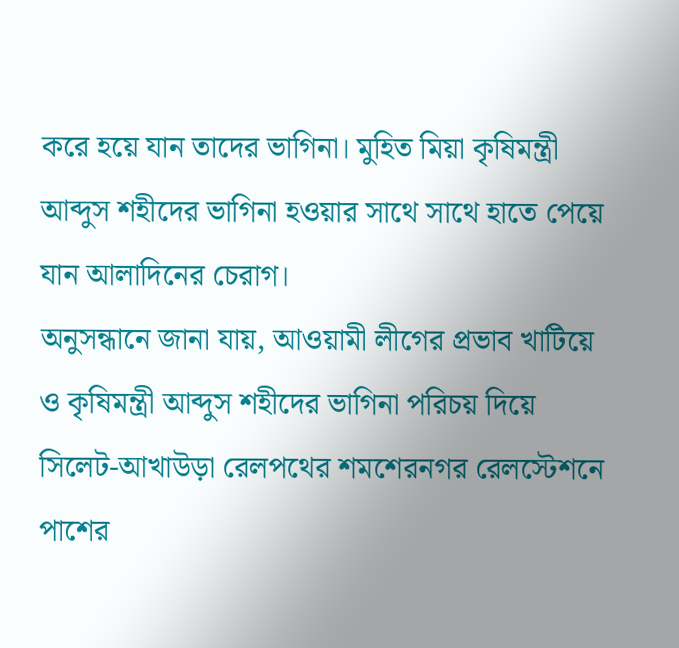করে হয়ে যান তাদের ভাগিনা। মুহিত মিয়া কৃষিমন্ত্রী আব্দুস শহীদের ভাগিনা হওয়ার সাথে সাথে হাতে পেয়ে যান আলাদিনের চেরাগ।
অনুসন্ধানে জানা যায়, আওয়ামী লীগের প্রভাব খাটিয়ে ও কৃষিমন্ত্রী আব্দুস শহীদের ভাগিনা পরিচয় দিয়ে সিলেট-আখাউড়া রেলপথের শমশেরনগর রেলস্টেশনে পাশের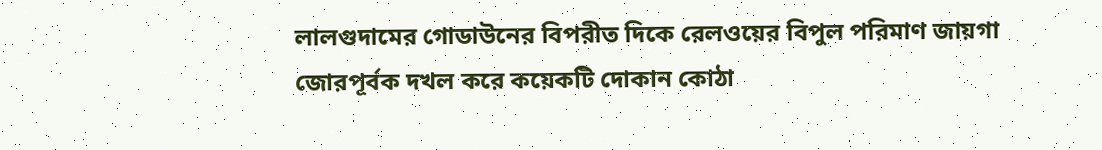লালগুদামের গোডাউনের বিপরীত দিকে রেলওয়ের বিপুল পরিমাণ জায়গা জোরপূর্বক দখল করে কয়েকটি দোকান কোঠা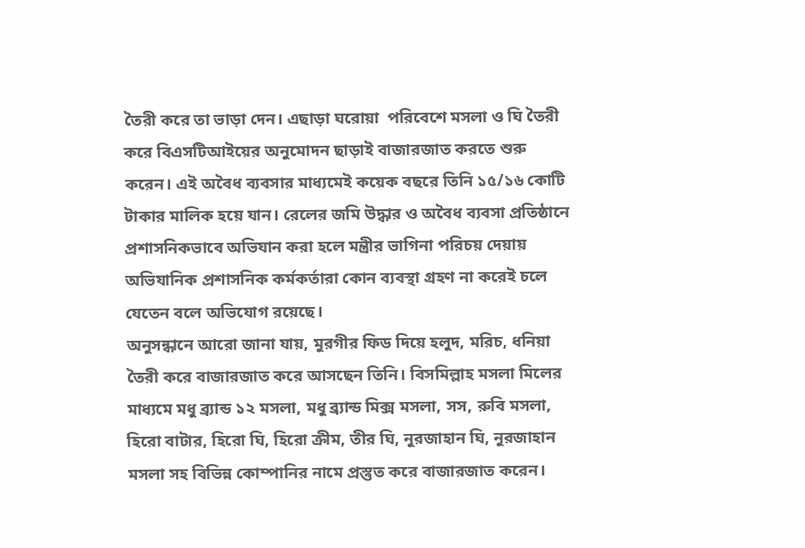তৈরী করে তা ভাড়া দেন। এছাড়া ঘরোয়া  পরিবেশে মসলা ও ঘি তৈরী করে বিএসটিআইয়ের অনুমোদন ছাড়াই বাজারজাত করতে শুরু করেন। এই অবৈধ ব্যবসার মাধ্যমেই কয়েক বছরে তিনি ১৫/১৬ কোটি টাকার মালিক হয়ে যান। রেলের জমি উদ্ধার ও অবৈধ ব্যবসা প্রতিষ্ঠানে প্রশাসনিকভাবে অভিযান করা হলে মন্ত্রীর ভাগিনা পরিচয় দেয়ায় অভিযানিক প্রশাসনিক কর্মকর্তারা কোন ব্যবস্থা গ্রহণ না করেই চলে যেতেন বলে অভিযোগ রয়েছে।
অনুসন্ধানে আরো জানা যায়, মুরগীর ফিড দিয়ে হলুদ, মরিচ, ধনিয়া তৈরী করে বাজারজাত করে আসছেন তিনি। বিসমিল্লাহ মসলা মিলের মাধ্যমে মধু ব্র্যান্ড ১২ মসলা, মধু ব্র্যান্ড মিক্স মসলা, সস, রুবি মসলা, হিরো বাটার, হিরো ঘি, হিরো ক্রীম, তীর ঘি, নুরজাহান ঘি, নুরজাহান মসলা সহ বিভিন্ন কোম্পানির নামে প্রস্তুত করে বাজারজাত করেন।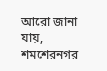আরো জানা যায়, শমশেরনগর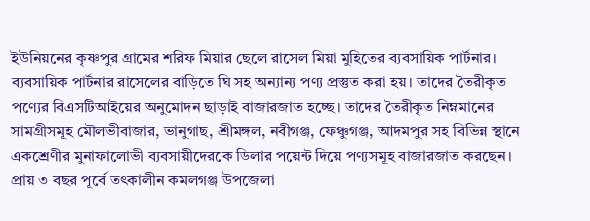ইউনিয়নের কৃষ্ণপুর গ্রামের শরিফ মিয়ার ছেলে রাসেল মিয়া মুহিতের ব্যবসায়িক পার্টনার। ব্যবসায়িক পার্টনার রাসেলের বাড়িতে ঘি সহ অন্যান্য পণ্য প্রস্তুত করা হয়। তাদের তৈরীকৃত পণ্যের বিএসটিআইয়ের অনুমোদন ছাড়াই বাজারজাত হচ্ছে। তাদের তৈরীকৃত নিম্নমানের সামগ্রীসমূহ মৌলভীবাজার, ভানুগাছ, শ্রীমঙ্গল, নবীগঞ্জ, ফেঞ্চুগঞ্জ, আদমপুর সহ বিভিন্ন স্থানে একশ্রেণীর মুনাফালোভী ব্যবসায়ীদেরকে ডিলার পয়েন্ট দিয়ে পণ্যসমূহ বাজারজাত করছেন। প্রায় ৩ বছর পূর্বে তৎকালীন কমলগঞ্জ উপজেলা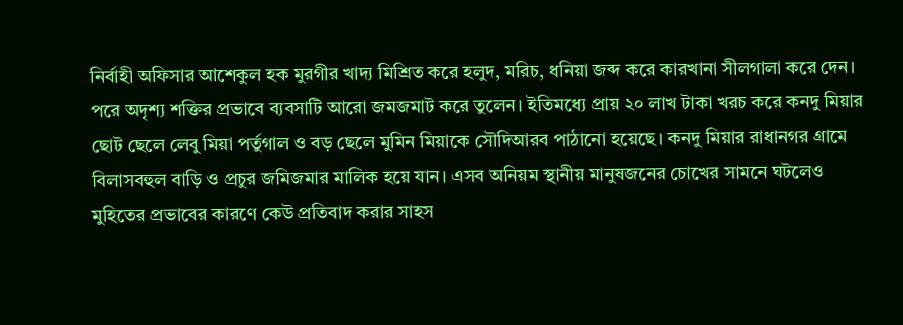নির্বাহী অফিসার আশেকুল হক মুরগীর খাদ্য মিশ্রিত করে হলুদ, মরিচ, ধনিয়া জব্দ করে কারখানা সীলগালা করে দেন। পরে অদৃশ্য শক্তির প্রভাবে ব্যবসাটি আরো জমজমাট করে তুলেন। ইতিমধ্যে প্রায় ২০ লাখ টাকা খরচ করে কনদু মিয়ার ছোট ছেলে লেবু মিয়া পর্তুগাল ও বড় ছেলে মুমিন মিয়াকে সৌদিআরব পাঠানো হয়েছে। কনদু মিয়ার রাধানগর গ্রামে বিলাসবহুল বাড়ি ও প্রচুর জমিজমার মালিক হয়ে যান। এসব অনিয়ম স্থানীয় মানুষজনের চোখের সামনে ঘটলেও মুহিতের প্রভাবের কারণে কেউ প্রতিবাদ করার সাহস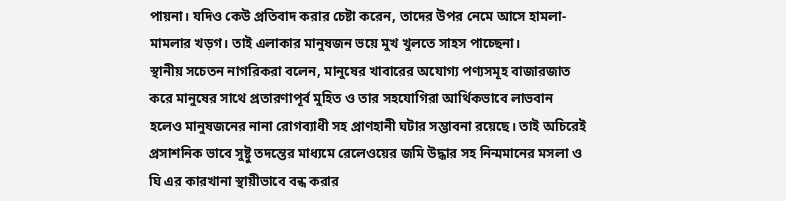পায়না। যদিও কেউ প্রতিবাদ করার চেষ্টা করেন, তাদের উপর নেমে আসে হামলা-মামলার খড়গ। তাই এলাকার মানুষজন ভয়ে মুখ খুলতে সাহস পাচ্ছেনা।
স্থানীয় সচেতন নাগরিকরা বলেন, মানুষের খাবারের অযোগ্য পণ্যসমূহ বাজারজাত করে মানুষের সাথে প্রতারণাপূর্ব মুহিত ও তার সহযোগিরা আর্থিকভাবে লাভবান হলেও মানুষজনের নানা রোগব্যাধী সহ প্রাণহানী ঘটার সম্ভাবনা রয়েছে। তাই অচিরেই প্রসাশনিক ভাবে সুষ্টু তদন্তের মাধ্যমে রেলেওয়ের জমি উদ্ধার সহ নিন্মমানের মসলা ও ঘি এর কারখানা স্থায়ীভাবে বন্ধ করার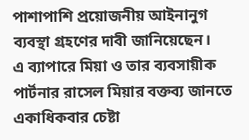পাশাপাশি প্রয়োজনীয় আইনানুগ ব্যবস্থা গ্রহণের দাবী জানিয়েছেন।
এ ব্যাপারে মিয়া ও তার ব্যবসায়ীক পার্টনার রাসেল মিয়ার বক্তব্য জানতে একাধিকবার চেষ্টা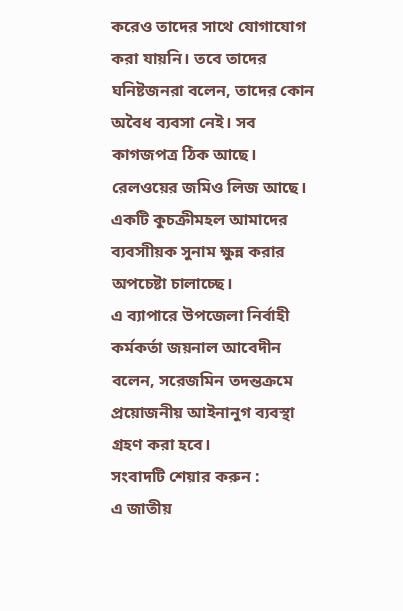করেও তাদের সাথে যোগাযোগ করা যায়নি। তবে তাদের ঘনিষ্টজনরা বলেন, তাদের কোন অবৈধ ব্যবসা নেই। সব কাগজপত্র ঠিক আছে। রেলওয়ের জমিও লিজ আছে। একটি কুচক্রীমহল আমাদের ব্যবসাীয়ক সুনাম ক্ষুন্ন করার অপচেষ্টা চালাচ্ছে।
এ ব্যাপারে উপজেলা নির্বাহী কর্মকর্তা জয়নাল আবেদীন বলেন, সরেজমিন তদন্তক্রমে প্রয়োজনীয় আইনানুগ ব্যবস্থা গ্রহণ করা হবে।
সংবাদটি শেয়ার করুন :
এ জাতীয়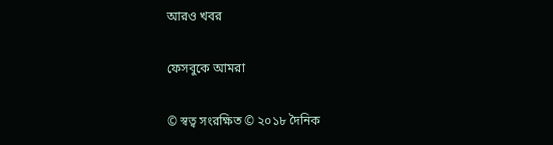আরও খবর

ফেসবুকে আমরা

© স্বত্ব সংরক্ষিত © ২০১৮ দৈনিক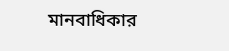মানবাধিকার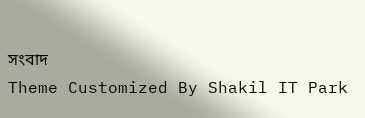সংবাদ
Theme Customized By Shakil IT Park